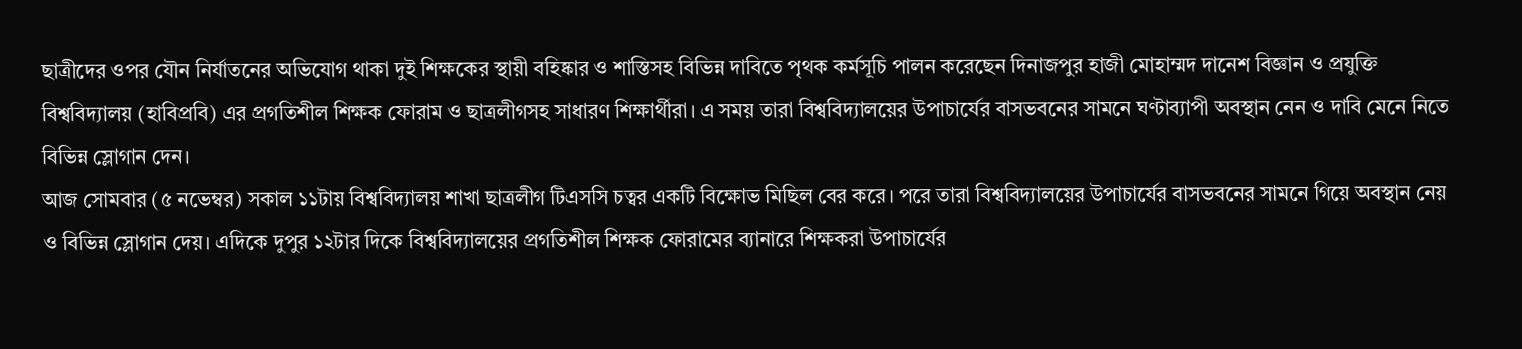ছাত্রীদের ওপর যৌন নির্যাতনের অভিযোগ থাকা দুই শিক্ষকের স্থায়ী বহিষ্কার ও শাস্তিসহ বিভিন্ন দাবিতে পৃথক কর্মসূচি পালন করেছেন দিনাজপুর হাজী মোহাম্মদ দানেশ বিজ্ঞান ও প্রযুক্তি বিশ্ববিদ্যালয় (হাবিপ্রবি) এর প্রগতিশীল শিক্ষক ফোরাম ও ছাত্রলীগসহ সাধারণ শিক্ষার্থীরা। এ সময় তারা বিশ্ববিদ্যালয়ের উপাচার্যের বাসভবনের সামনে ঘণ্টাব্যাপী অবস্থান নেন ও দাবি মেনে নিতে বিভিন্ন স্লোগান দেন।
আজ সোমবার (৫ নভেম্বর) সকাল ১১টায় বিশ্ববিদ্যালয় শাখা ছাত্রলীগ টিএসসি চত্বর একটি বিক্ষোভ মিছিল বের করে। পরে তারা বিশ্ববিদ্যালয়ের উপাচার্যের বাসভবনের সামনে গিয়ে অবস্থান নেয় ও বিভিন্ন স্লোগান দেয়। এদিকে দুপুর ১২টার দিকে বিশ্ববিদ্যালয়ের প্রগতিশীল শিক্ষক ফোরামের ব্যানারে শিক্ষকরা উপাচার্যের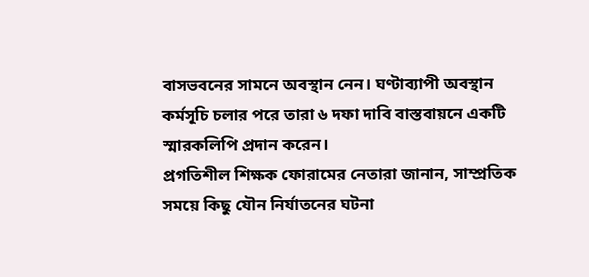বাসভবনের সামনে অবস্থান নেন। ঘণ্টাব্যাপী অবস্থান কর্মসূচি চলার পরে তারা ৬ দফা দাবি বাস্তবায়নে একটি স্মারকলিপি প্রদান করেন।
প্রগতিশীল শিক্ষক ফোরামের নেতারা জানান, সাম্প্রতিক সময়ে কিছু যৌন নির্যাতনের ঘটনা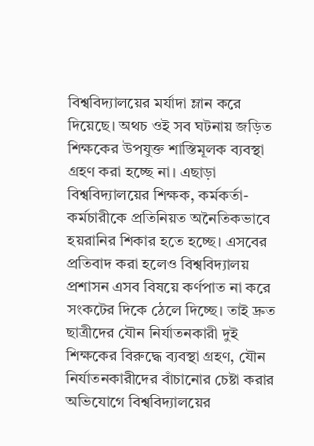বিশ্ববিদ্যালয়ের মর্যাদা ম্লান করে দিয়েছে। অথচ ওই সব ঘটনায় জড়িত শিক্ষকের উপযুক্ত শাস্তিমূলক ব্যবস্থা গ্রহণ করা হচ্ছে না। এছাড়া বিশ্ববিদ্যালয়ের শিক্ষক, কর্মকর্তা-কর্মচারীকে প্রতিনিয়ত অনৈতিকভাবে হয়রানির শিকার হতে হচ্ছে। এসবের প্রতিবাদ করা হলেও বিশ্ববিদ্যালয় প্রশাসন এসব বিষয়ে কর্ণপাত না করে সংকটের দিকে ঠেলে দিচ্ছে। তাই দ্রুত ছাত্রীদের যৌন নির্যাতনকারী দুই শিক্ষকের বিরুদ্ধে ব্যবস্থা গ্রহণ, যৌন নির্যাতনকারীদের বাঁচানোর চেষ্টা করার অভিযোগে বিশ্ববিদ্যালয়ের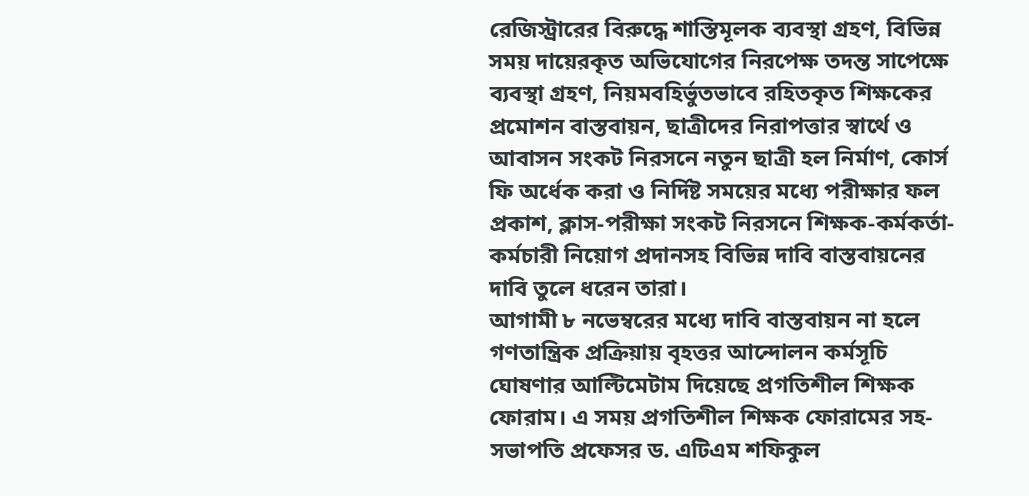রেজিস্ট্রারের বিরুদ্ধে শাস্তিমূলক ব্যবস্থা গ্রহণ, বিভিন্ন সময় দায়েরকৃত অভিযোগের নিরপেক্ষ তদন্ত সাপেক্ষে ব্যবস্থা গ্রহণ, নিয়মবহির্ভুতভাবে রহিতকৃত শিক্ষকের প্রমোশন বাস্তবায়ন, ছাত্রীদের নিরাপত্তার স্বার্থে ও আবাসন সংকট নিরসনে নতুন ছাত্রী হল নির্মাণ, কোর্স ফি অর্ধেক করা ও নির্দিষ্ট সময়ের মধ্যে পরীক্ষার ফল প্রকাশ, ক্লাস-পরীক্ষা সংকট নিরসনে শিক্ষক-কর্মকর্তা-কর্মচারী নিয়োগ প্রদানসহ বিভিন্ন দাবি বাস্তবায়নের দাবি তুলে ধরেন তারা।
আগামী ৮ নভেম্বরের মধ্যে দাবি বাস্তবায়ন না হলে গণতান্ত্রিক প্রক্রিয়ায় বৃহত্তর আন্দোলন কর্মসূচি ঘোষণার আল্টিমেটাম দিয়েছে প্রগতিশীল শিক্ষক ফোরাম। এ সময় প্রগতিশীল শিক্ষক ফোরামের সহ-সভাপতি প্রফেসর ড. এটিএম শফিকুল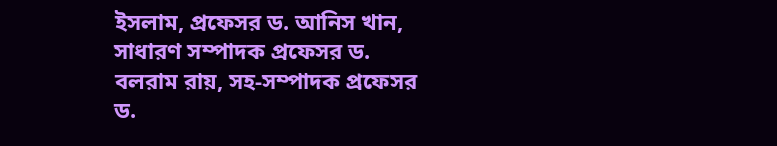ইসলাম, প্রফেসর ড. আনিস খান, সাধারণ সম্পাদক প্রফেসর ড. বলরাম রায়, সহ-সম্পাদক প্রফেসর ড.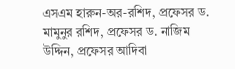এসএম হারুন-অর-রশিদ, প্রফেসর ড. মামুনুর রশিদ, প্রফেসর ড. নাজিম উদ্দিন, প্রফেসর আদিবা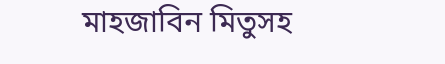মাহজাবিন মিতুসহ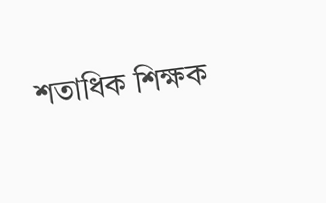শতাধিক শিক্ষক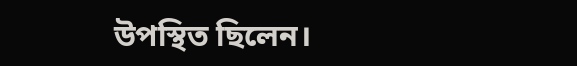উপস্থিত ছিলেন।